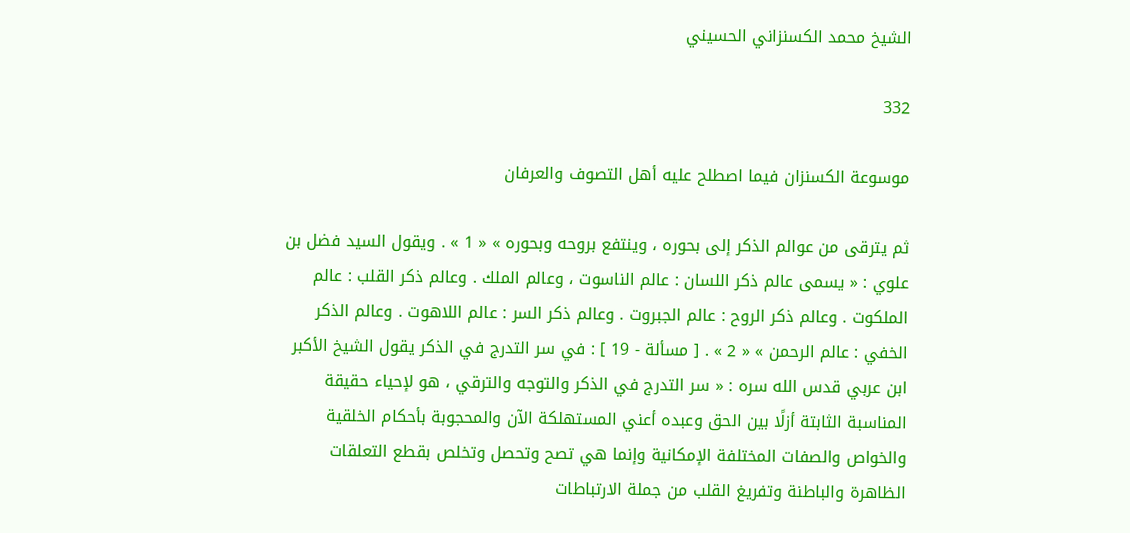الشيخ محمد الكسنزاني الحسيني

332

موسوعة الكسنزان فيما اصطلح عليه أهل التصوف والعرفان

ثم يترقى من عوالم الذكر إلى بحوره ، وينتفع بروحه وبحوره » « 1 » . ويقول السيد فضل بن علوي : « يسمى عالم ذكر اللسان : عالم الناسوت ، وعالم الملك . وعالم ذكر القلب : عالم الملكوت . وعالم ذكر الروح : عالم الجبروت . وعالم ذكر السر : عالم اللاهوت . وعالم الذكر الخفي : عالم الرحمن » « 2 » . [ مسألة - 19 ] : في سر التدرج في الذكر يقول الشيخ الأكبر ابن عربي قدس الله سره : « سر التدرج في الذكر والتوجه والترقي ، هو لإحياء حقيقة المناسبة الثابتة أزلًا بين الحق وعبده أعني المستهلكة الآن والمحجوبة بأحكام الخلقية والخواص والصفات المختلفة الإمكانية وإنما هي تصح وتحصل وتخلص بقطع التعلقات الظاهرة والباطنة وتفريغ القلب من جملة الارتباطات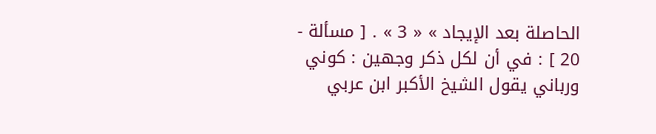الحاصلة بعد الإيجاد » « 3 » . [ مسألة - 20 ] : في أن لكل ذكر وجهين : كوني ورباني يقول الشيخ الأكبر ابن عربي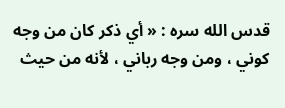قدس الله سره : « أي ذكر كان من وجه كوني ، ومن وجه رباني ، لأنه من حيث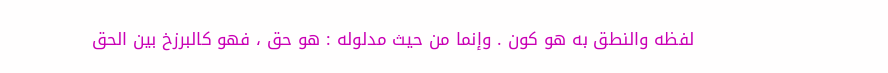لفظه والنطق به هو كون . وإنما من حيث مدلوله : هو حق ، فهو كالبرزخ بين الحق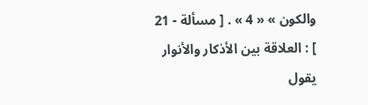والكون » « 4 » . [ مسألة - 21 ] : العلاقة بين الأذكار والأنوار يقول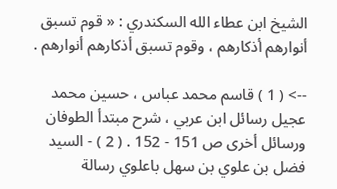الشيخ ابن عطاء الله السكندري : « قوم تسبق أنوارهم أذكارهم ، وقوم تسبق أذكارهم أنوارهم .

--> ( 1 ) قاسم محمد عباس ، حسين محمد عجيل رسائل ابن عربي ، شرح مبتدأ الطوفان ورسائل أخرى ص 151 - 152 . ( 2 ) - السيد فضل بن علوي بن سهل باعلوي رسالة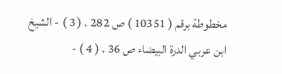مخطوطة برقم ( 10351 ) ص 282 . ( 3 ) - الشيخ ابن عربي الدرة البيضاء ص 36 . ( 4 ) -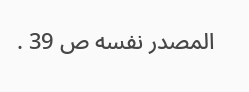المصدر نفسه ص 39 .